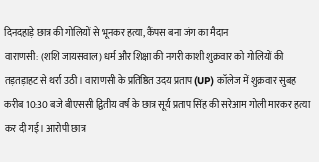दिनदहाड़े छात्र की गोलियों से भूनकर हत्या, कैंपस बना जंग का मैदान
वाराणसी: (शशि जायसवाल) धर्म और शिक्षा की नगरी काशी शुक्रवार को गोलियों की तड़तड़ाहट से थर्रा उठी। वाराणसी के प्रतिष्ठित उदय प्रताप (UP) कॉलेज में शुक्रवार सुबह करीब 10:30 बजे बीएससी द्वितीय वर्ष के छात्र सूर्य प्रताप सिंह की सरेआम गोली मारकर हत्या कर दी गई। आरोपी छात्र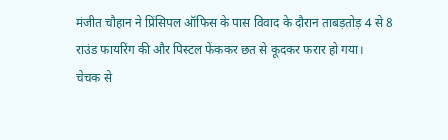मंजीत चौहान ने प्रिंसिपल ऑफिस के पास विवाद के दौरान ताबड़तोड़ 4 से 8 राउंड फायरिंग की और पिस्टल फेंककर छत से कूदकर फरार हो गया।
चेचक से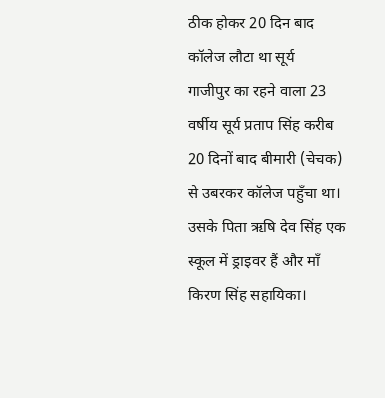ठीक होकर 20 दिन बाद कॉलेज लौटा था सूर्य
गाजीपुर का रहने वाला 23 वर्षीय सूर्य प्रताप सिंह करीब 20 दिनों बाद बीमारी (चेचक) से उबरकर कॉलेज पहुँचा था। उसके पिता ऋषि देव सिंह एक स्कूल में ड्राइवर हैं और माँ किरण सिंह सहायिका।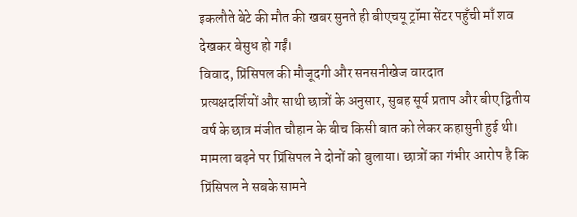इकलौते बेटे की मौत की खबर सुनते ही बीएचयू ट्रॉमा सेंटर पहुँची माँ शव देखकर बेसुध हो गईं।
विवाद, प्रिंसिपल की मौजूदगी और सनसनीखेज वारदात
प्रत्यक्षदर्शियों और साथी छात्रों के अनुसार, सुबह सूर्य प्रताप और बीए द्वितीय वर्ष के छात्र मंजीत चौहान के बीच किसी बात को लेकर कहासुनी हुई थी। मामला बढ़ने पर प्रिंसिपल ने दोनों को बुलाया। छात्रों का गंभीर आरोप है कि प्रिंसिपल ने सबके सामने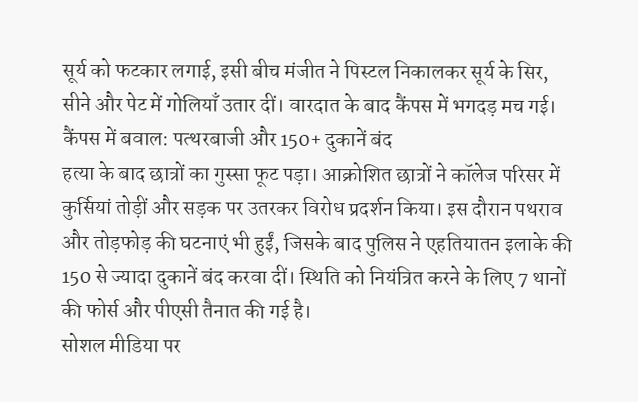सूर्य को फटकार लगाई, इसी बीच मंजीत ने पिस्टल निकालकर सूर्य के सिर, सीने और पेट में गोलियाँ उतार दीं। वारदात के बाद कैंपस में भगदड़ मच गई।
कैंपस में बवाल: पत्थरबाजी और 150+ दुकानें बंद
हत्या के बाद छात्रों का गुस्सा फूट पड़ा। आक्रोशित छात्रों ने कॉलेज परिसर में कुर्सियां तोड़ीं और सड़क पर उतरकर विरोध प्रदर्शन किया। इस दौरान पथराव और तोड़फोड़ की घटनाएं भी हुईं, जिसके बाद पुलिस ने एहतियातन इलाके की 150 से ज्यादा दुकानें बंद करवा दीं। स्थिति को नियंत्रित करने के लिए 7 थानों की फोर्स और पीएसी तैनात की गई है।
सोशल मीडिया पर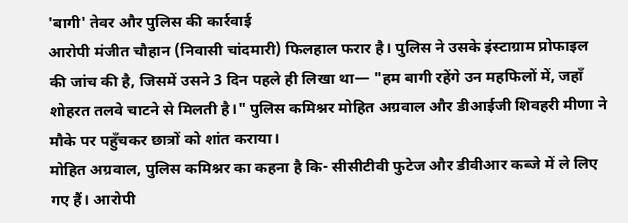'बागी' तेवर और पुलिस की कार्रवाई
आरोपी मंजीत चौहान (निवासी चांदमारी) फिलहाल फरार है। पुलिस ने उसके इंस्टाग्राम प्रोफाइल की जांच की है, जिसमें उसने 3 दिन पहले ही लिखा था— "हम बागी रहेंगे उन महफिलों में, जहाँ शोहरत तलवे चाटने से मिलती है।" पुलिस कमिश्नर मोहित अग्रवाल और डीआईजी शिवहरी मीणा ने मौके पर पहुँचकर छात्रों को शांत कराया।
मोहित अग्रवाल, पुलिस कमिश्नर का कहना है कि- सीसीटीवी फुटेज और डीवीआर कब्जे में ले लिए गए हैं। आरोपी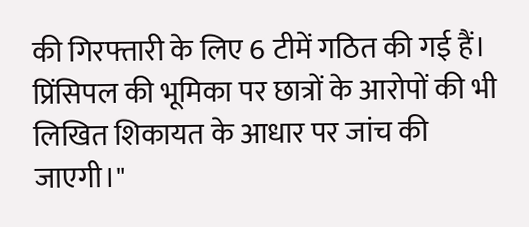की गिरफ्तारी के लिए 6 टीमें गठित की गई हैं। प्रिंसिपल की भूमिका पर छात्रों के आरोपों की भी लिखित शिकायत के आधार पर जांच की जाएगी।"